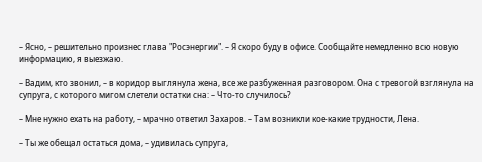– Ясно, – решительно произнес глава "Росэнергии". – Я скоро буду в офисе. Сообщайте немедленно всю новую информацию, я выезжаю.

– Вадим, кто звонил, – в коридор выглянула жена, все же разбуженная разговором. Она с тревогой взглянула на супруга, с которого мигом слетели остатки сна: – Что-то случилось?

– Мне нужно ехать на работу, – мрачно ответил Захаров. – Там возникли кое-какие трудности, Лена.

– Ты же обещал остаться дома, – удивилась супруга,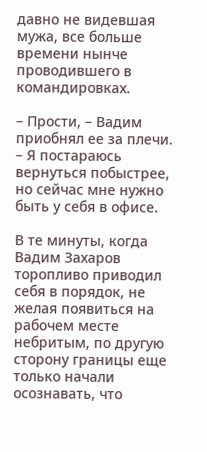давно не видевшая мужа, все больше времени нынче проводившего в командировках.

– Прости, – Вадим приобнял ее за плечи. – Я постараюсь вернуться побыстрее, но сейчас мне нужно быть у себя в офисе.

В те минуты, когда Вадим Захаров торопливо приводил себя в порядок, не желая появиться на рабочем месте небритым, по другую сторону границы еще только начали осознавать, что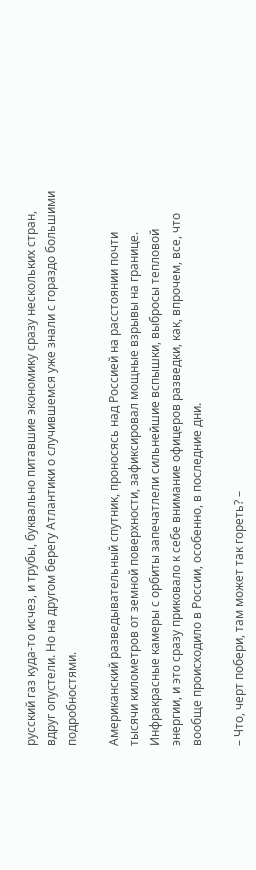русский газ куда-то исчез, и трубы, буквально питавшие экономику сразу нескольких стран, вдруг опустели. Но на другом берегу Атлантики о случившемся уже знали с гораздо большими подробностями.

Американский разведывательный спутник, проносясь над Россией на расстоянии почти тысячи километров от земной поверхности, зафиксировал мощные взрывы на границе. Инфракрасные камеры с орбиты запечатлели сильнейшие вспышки, выбросы тепловой энергии, и это сразу приковало к себе внимание офицеров разведки, как, впрочем, все, что вообще происходило в России, особенно, в последние дни.

– Что, черт побери, там может так гореть? –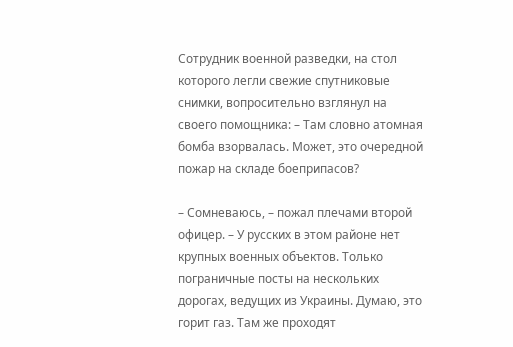Сотрудник военной разведки, на стол которого легли свежие спутниковые снимки, вопросительно взглянул на своего помощника: – Там словно атомная бомба взорвалась. Может, это очередной пожар на складе боеприпасов?

– Сомневаюсь, – пожал плечами второй офицер. – У русских в этом районе нет крупных военных объектов. Только пограничные посты на нескольких дорогах, ведущих из Украины. Думаю, это горит газ. Там же проходят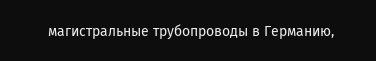магистральные трубопроводы в Германию,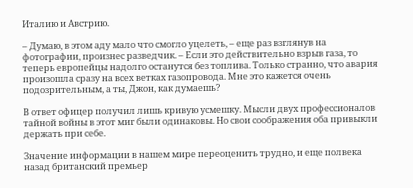Италию и Австрию.

– Думаю, в этом аду мало что смогло уцелеть, – еще раз взглянув на фотографии, произнес разведчик. – Если это действительно взрыв газа, то теперь европейцы надолго останутся без топлива. Только странно, что авария произошла сразу на всех ветках газопровода. Мне это кажется очень подозрительным, а ты, Джон, как думаешь?

В ответ офицер получил лишь кривую усмешку. Мысли двух профессионалов тайной войны в этот миг были одинаковы. Но свои соображения оба привыкли держать при себе.

Значение информации в нашем мире переоценить трудно, и еще полвека назад британский премьер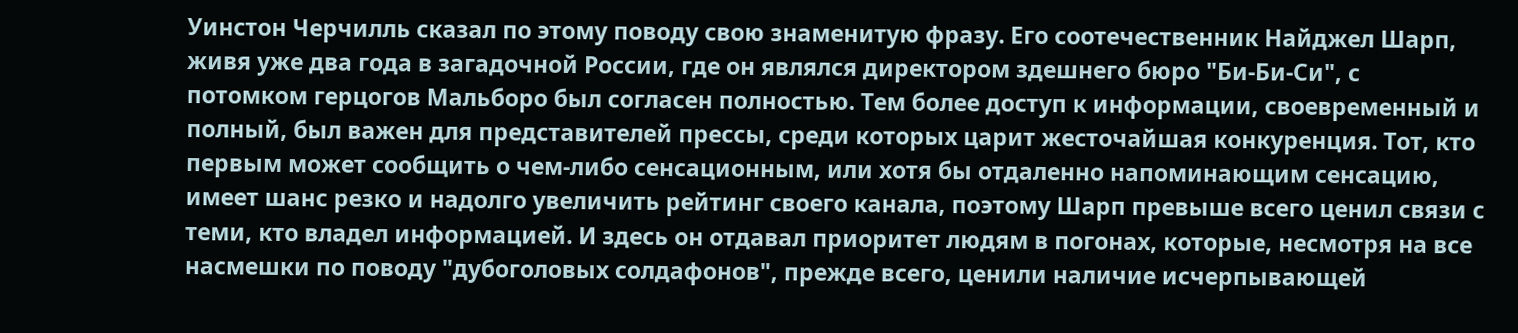Уинстон Черчилль сказал по этому поводу свою знаменитую фразу. Его соотечественник Найджел Шарп, живя уже два года в загадочной России, где он являлся директором здешнего бюро "Би-Би-Си", с потомком герцогов Мальборо был согласен полностью. Тем более доступ к информации, своевременный и полный, был важен для представителей прессы, среди которых царит жесточайшая конкуренция. Тот, кто первым может сообщить о чем-либо сенсационным, или хотя бы отдаленно напоминающим сенсацию, имеет шанс резко и надолго увеличить рейтинг своего канала, поэтому Шарп превыше всего ценил связи с теми, кто владел информацией. И здесь он отдавал приоритет людям в погонах, которые, несмотря на все насмешки по поводу "дубоголовых солдафонов", прежде всего, ценили наличие исчерпывающей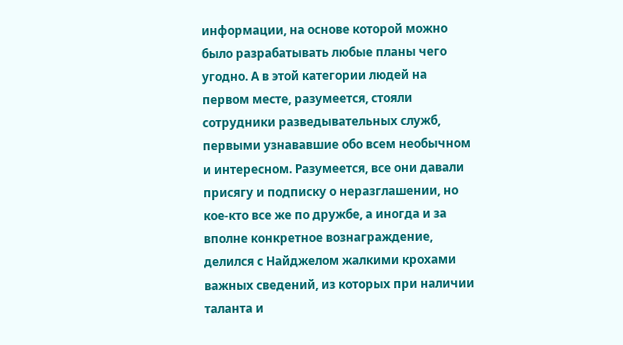информации, на основе которой можно было разрабатывать любые планы чего угодно. А в этой категории людей на первом месте, разумеется, стояли сотрудники разведывательных служб, первыми узнававшие обо всем необычном и интересном. Разумеется, все они давали присягу и подписку о неразглашении, но кое-кто все же по дружбе, а иногда и за вполне конкретное вознаграждение, делился с Найджелом жалкими крохами важных сведений, из которых при наличии таланта и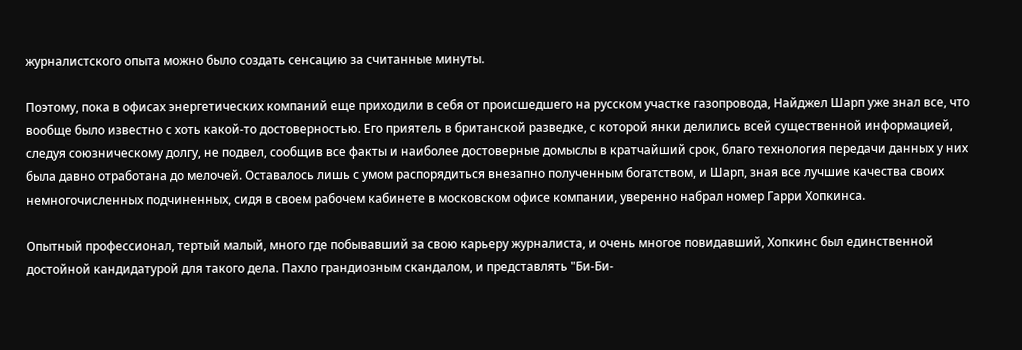журналистского опыта можно было создать сенсацию за считанные минуты.

Поэтому, пока в офисах энергетических компаний еще приходили в себя от происшедшего на русском участке газопровода, Найджел Шарп уже знал все, что вообще было известно с хоть какой-то достоверностью. Его приятель в британской разведке, с которой янки делились всей существенной информацией, следуя союзническому долгу, не подвел, сообщив все факты и наиболее достоверные домыслы в кратчайший срок, благо технология передачи данных у них была давно отработана до мелочей. Оставалось лишь с умом распорядиться внезапно полученным богатством, и Шарп, зная все лучшие качества своих немногочисленных подчиненных, сидя в своем рабочем кабинете в московском офисе компании, уверенно набрал номер Гарри Хопкинса.

Опытный профессионал, тертый малый, много где побывавший за свою карьеру журналиста, и очень многое повидавший, Хопкинс был единственной достойной кандидатурой для такого дела. Пахло грандиозным скандалом, и представлять "Би-Би-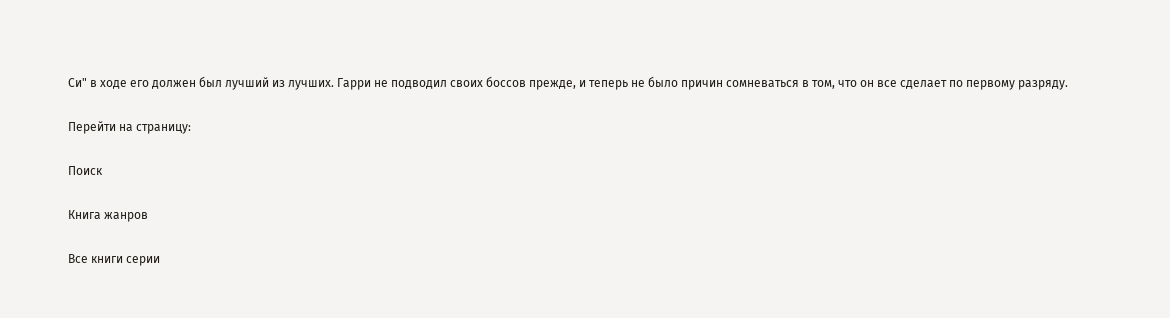Си" в ходе его должен был лучший из лучших. Гарри не подводил своих боссов прежде, и теперь не было причин сомневаться в том, что он все сделает по первому разряду.

Перейти на страницу:

Поиск

Книга жанров

Все книги серии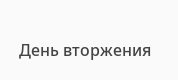День вторжения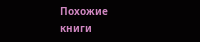Похожие книги